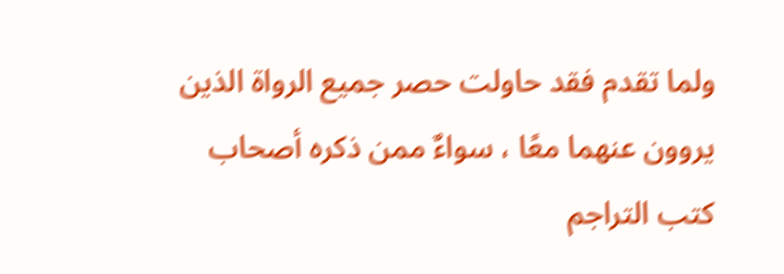ولما تقدم فقد حاولت حصر جميع الرواة الذين يروون عنهما معًا ، سواءٌ ممن ذكره أصحاب كتب التراجم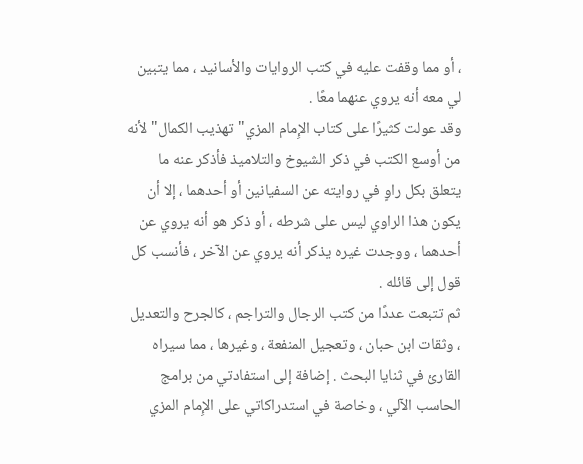، أو مما وقفت عليه في كتب الروايات والأسانيد ، مما يتبين لي معه أنه يروي عنهما معًا .
وقد عولت كثيرًا على كتاب الإِمام المزي"تهذيب الكمال"لأنه من أوسع الكتب في ذكر الشيوخ والتلاميذ فأذكر عنه ما يتعلق بكل راوٍ في روايته عن السفيانين أو أحدهما ، إلا أن يكون هذا الراوي ليس على شرطه ، أو ذكر هو أنه يروي عن أحدهما ، ووجدت غيره يذكر أنه يروي عن الآخر ، فأنسب كل قول إلى قائله .
ثم تتبعت عددًا من كتب الرجال والتراجم ، كالجرح والتعديل ، وثقات ابن حبان ، وتعجيل المنفعة ، وغيرها ، مما سيراه القارئ في ثنايا البحث . إضافة إلى استفادتي من برامج الحاسب الآلي ، وخاصة في استدراكاتي على الإِمام المزي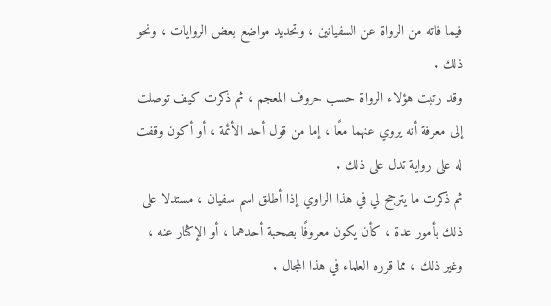فيما فاته من الرواة عن السفيانين ، وتحديد مواضع بعض الروايات ، ونحو ذلك .
وقد رتبت هؤلاء الرواة حسب حروف المعجم ، ثم ذكرت كيف توصلت إلى معرفة أنه يروي عنهما معًا ، إما من قول أحد الأئمة ، أو أكون وقفت له على رواية تدل على ذلك .
ثم ذكرت ما يترجح لي في هذا الراوي إذا أطلق اسم سفيان ، مستدلا على ذلك بأمور عدة ، كأن يكون معروفًا بصحبة أحدهما ، أو الإكثار عنه ، وغير ذلك ، مما قرره العلماء في هذا المجال .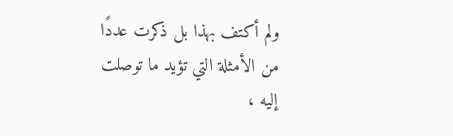ولم أكتف بهذا بل ذكرت عددًا من الأمثلة التي تؤيد ما توصلت إليه ،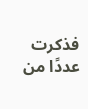فذكرت عددًا من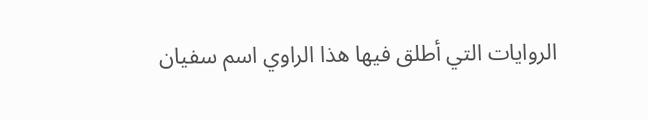الروايات التي أطلق فيها هذا الراوي اسم سفيان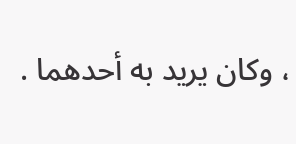، وكان يريد به أحدهما .